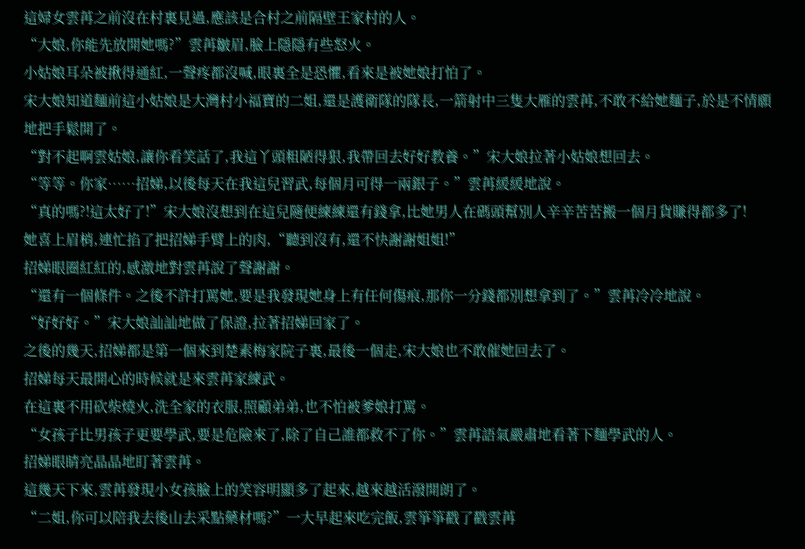這婦女雲苒之前沒在村裏見過,應該是合村之前隔壁王家村的人。
“大娘,你能先放開她嗎?”雲苒皺眉,臉上隱隱有些怒火。
小姑娘耳朵被揪得通紅,一聲疼都沒喊,眼裏全是恐懼,看來是被她娘打怕了。
宋大娘知道麵前這小姑娘是大灣村小福寶的二姐,還是護衛隊的隊長,一箭射中三隻大雁的雲苒,不敢不給她麵子,於是不情願地把手鬆開了。
“對不起啊雲姑娘,讓你看笑話了,我這丫頭粗陋得狠,我帶回去好好教養。”宋大娘拉著小姑娘想回去。
“等等。你家……招娣,以後每天在我這兒習武,每個月可得一兩銀子。”雲苒緩緩地說。
“真的嗎?!這太好了!”宋大娘沒想到在這兒隨便練練還有錢拿,比她男人在碼頭幫別人辛辛苦苦搬一個月貨賺得都多了!
她喜上眉梢,連忙掐了把招娣手臂上的肉,“聽到沒有,還不快謝謝姐姐!”
招娣眼圈紅紅的,感激地對雲苒說了聲謝謝。
“還有一個條件。之後不許打罵她,要是我發現她身上有任何傷痕,那你一分錢都別想拿到了。”雲苒冷冷地說。
“好好好。”宋大娘訕訕地做了保證,拉著招娣回家了。
之後的幾天,招娣都是第一個來到楚素梅家院子裏,最後一個走,宋大娘也不敢催她回去了。
招娣每天最開心的時候就是來雲苒家練武。
在這裏不用砍柴燒火,洗全家的衣服,照顧弟弟,也不怕被爹娘打罵。
“女孩子比男孩子更要學武,要是危險來了,除了自己誰都救不了你。”雲苒語氣嚴肅地看著下麵學武的人。
招娣眼睛亮晶晶地盯著雲苒。
這幾天下來,雲苒發現小女孩臉上的笑容明顯多了起來,越來越活潑開朗了。
“二姐,你可以陪我去後山去采點藥材嗎?”一大早起來吃完飯,雲箏箏戳了戳雲苒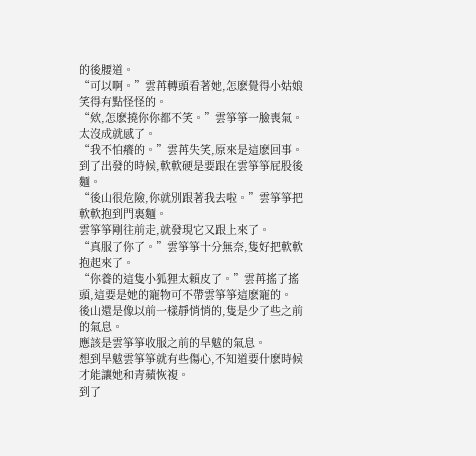的後腰道。
“可以啊。”雲苒轉頭看著她,怎麽覺得小姑娘笑得有點怪怪的。
“欸,怎麽撓你你都不笑。”雲箏箏一臉喪氣。太沒成就感了。
“我不怕癢的。”雲苒失笑,原來是這麽回事。
到了出發的時候,軟軟硬是要跟在雲箏箏屁股後麵。
“後山很危險,你就別跟著我去啦。”雲箏箏把軟軟抱到門裏麵。
雲箏箏剛往前走,就發現它又跟上來了。
“真服了你了。”雲箏箏十分無奈,隻好把軟軟抱起來了。
“你養的這隻小狐狸太賴皮了。”雲苒搖了搖頭,這要是她的寵物可不帶雲箏箏這麽寵的。
後山還是像以前一樣靜悄悄的,隻是少了些之前的氣息。
應該是雲箏箏收服之前的旱魃的氣息。
想到旱魃雲箏箏就有些傷心,不知道要什麽時候才能讓她和青蘋恢複。
到了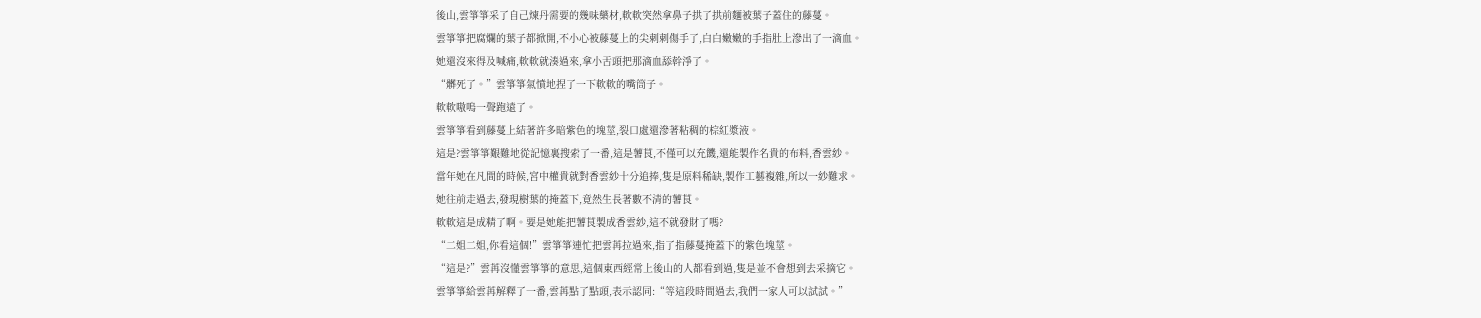後山,雲箏箏采了自己煉丹需要的幾味藥材,軟軟突然拿鼻子拱了拱前麵被葉子蓋住的藤蔓。
雲箏箏把腐爛的葉子都掀開,不小心被藤蔓上的尖刺刺傷手了,白白嫩嫩的手指肚上滲出了一滴血。
她還沒來得及喊痛,軟軟就湊過來,拿小舌頭把那滴血舔幹淨了。
“髒死了。”雲箏箏氣憤地捏了一下軟軟的嘴筒子。
軟軟嗷嗚一聲跑遠了。
雲箏箏看到藤蔓上結著許多暗紫色的塊莖,裂口處還滲著粘稠的棕紅漿液。
這是?雲箏箏艱難地從記憶裏搜索了一番,這是薯茛,不僅可以充饑,還能製作名貴的布料,香雲紗。
當年她在凡間的時候,宮中權貴就對香雲紗十分追捧,隻是原料稀缺,製作工藝複雜,所以一紗難求。
她往前走過去,發現樹葉的掩蓋下,竟然生長著數不清的薯茛。
軟軟這是成精了啊。要是她能把薯茛製成香雲紗,這不就發財了嗎?
“二姐二姐,你看這個!”雲箏箏連忙把雲苒拉過來,指了指藤蔓掩蓋下的紫色塊莖。
“這是?”雲苒沒懂雲箏箏的意思,這個東西經常上後山的人都看到過,隻是並不會想到去采摘它。
雲箏箏給雲苒解釋了一番,雲苒點了點頭,表示認同:“等這段時間過去,我們一家人可以試試。”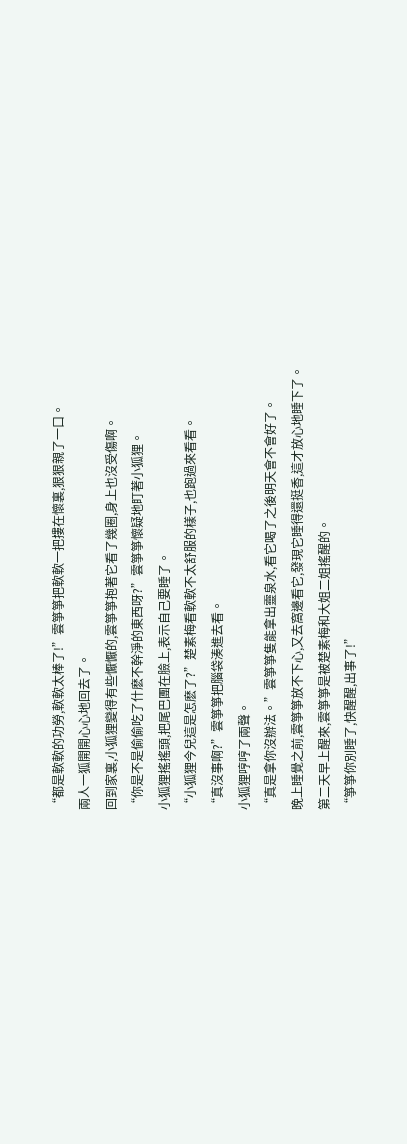“都是軟軟的功勞,軟軟太棒了!”雲箏箏把軟軟一把摟在懷裏,狠狠親了一口。
兩人一狐開開心心地回去了。
回到家裏,小狐狸變得有些懨懨的,雲箏箏抱著它看了幾圈,身上也沒受傷啊。
“你是不是偷偷吃了什麽不幹淨的東西呀?”雲箏箏懷疑地盯著小狐狸。
小狐狸搖搖頭,把尾巴團在臉上,表示自己要睡了。
“小狐狸今兒這是怎麽了?”楚素梅看軟軟不太舒服的樣子,也跑過來看看。
“真沒事啊?”雲箏箏把腦袋湊進去看。
小狐狸哼哼了兩聲。
“真是拿你沒辦法。”雲箏箏隻能拿出靈泉水,看它喝了之後明天會不會好了。
晚上睡覺之前,雲箏箏放不下心,又去窩邊看它,發現它睡得還挺香,這才放心地睡下了。
第二天早上醒來,雲箏箏是被楚素梅和大姐二姐搖醒的。
“箏箏你別睡了,快醒醒,出事了!”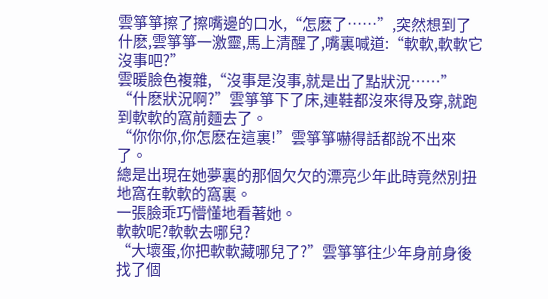雲箏箏擦了擦嘴邊的口水,“怎麽了……”,突然想到了什麽,雲箏箏一激靈,馬上清醒了,嘴裏喊道:“軟軟,軟軟它沒事吧?”
雲暖臉色複雜,“沒事是沒事,就是出了點狀況……”
“什麽狀況啊?”雲箏箏下了床,連鞋都沒來得及穿,就跑到軟軟的窩前麵去了。
“你你你,你怎麽在這裏!”雲箏箏嚇得話都說不出來了。
總是出現在她夢裏的那個欠欠的漂亮少年此時竟然別扭地窩在軟軟的窩裏。
一張臉乖巧懵懂地看著她。
軟軟呢?軟軟去哪兒?
“大壞蛋,你把軟軟藏哪兒了?”雲箏箏往少年身前身後找了個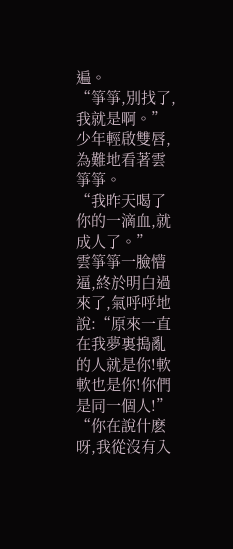遍。
“箏箏,別找了,我就是啊。”少年輕啟雙唇,為難地看著雲箏箏。
“我昨天喝了你的一滴血,就成人了。”
雲箏箏一臉懵逼,終於明白過來了,氣呼呼地說:“原來一直在我夢裏搗亂的人就是你!軟軟也是你!你們是同一個人!”
“你在說什麽呀,我從沒有入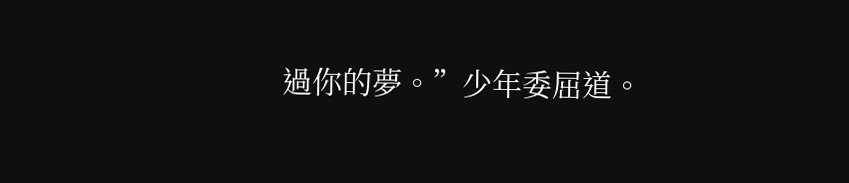過你的夢。”少年委屈道。